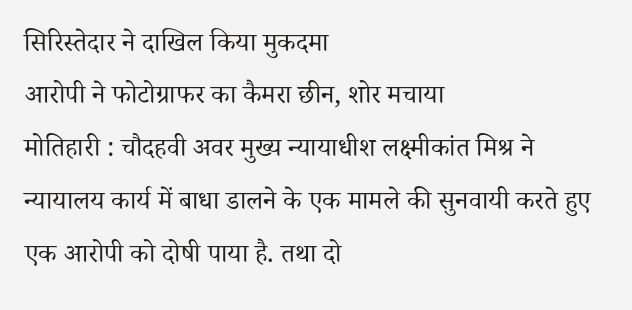सिरिस्तेदार ने दाखिल किया मुकदमा
आरोपी ने फोटोग्राफर का कैमरा छीन, शोर मचाया
मोतिहारी : चौदहवी अवर मुख्य न्यायाधीश लक्ष्मीकांत मिश्र ने न्यायालय कार्य में बाधा डालने के एक मामले की सुनवायी करते हुए एक आरोपी को दोषी पाया है. तथा दो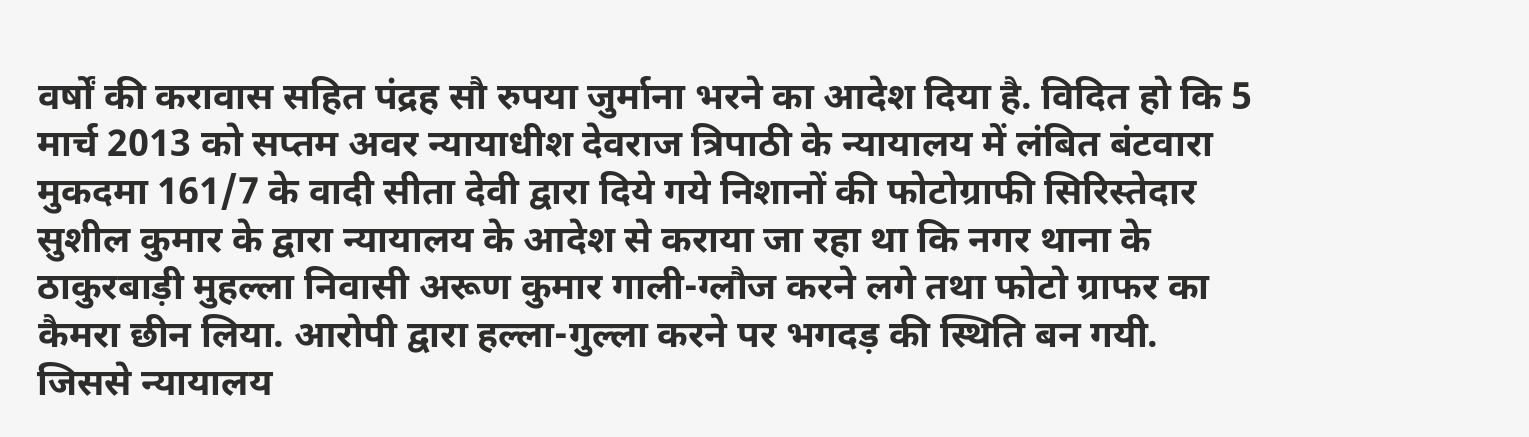वर्षों की करावास सहित पंद्रह सौ रुपया जुर्माना भरने का आदेश दिया है. विदित हो कि 5 मार्च 2013 को सप्तम अवर न्यायाधीश देवराज त्रिपाठी के न्यायालय में लंबित बंटवारा मुकदमा 161/7 के वादी सीता देवी द्वारा दिये गये निशानों की फोटोग्राफी सिरिस्तेदार सुशील कुमार के द्वारा न्यायालय के आदेश से कराया जा रहा था कि नगर थाना के ठाकुरबाड़ी मुहल्ला निवासी अरूण कुमार गाली-ग्लौज करने लगे तथा फोटो ग्राफर का कैमरा छीन लिया. आरोपी द्वारा हल्ला-गुल्ला करने पर भगदड़ की स्थिति बन गयी. जिससे न्यायालय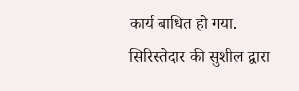कार्य बाधित हो गया.
सिरिस्तेदार की सुशील द्वारा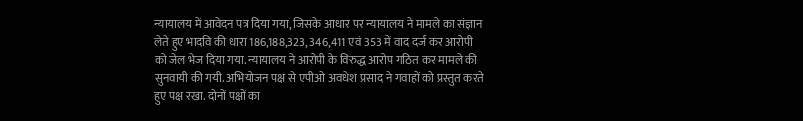न्यायालय में आवेदन पत्र दिया गया, जिसके आधार पर न्यायालय ने मामले का संज्ञान लेते हुए भादवि की धारा 186,188,323, 346,411 एवं 353 में वाद दर्ज कर आरोपी को जेल भेज दिया गया. न्यायालय ने आरोपी के विरुद्ध आरोप गठित कर मामले की सुनवायी की गयी. अभियोजन पक्ष से एपीओ अवधेश प्रसाद ने गवाहों को प्रस्तुत करते हुए पक्ष रखा. दोनों पक्षों का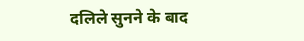दलिले सुनने के बाद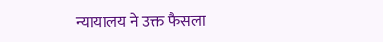न्यायालय ने उक्त फैसला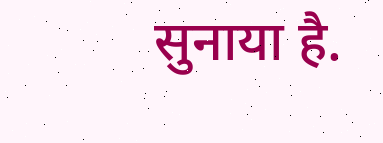सुनाया है.